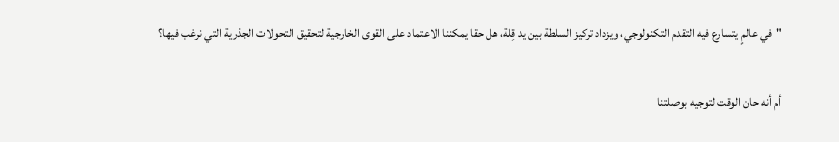"في عالمٍ يتسارع فيه التقدم التكنولوجي، ويزداد تركيز السلطة بين يد قِلة، هل حقا يمكننا الاعتماد على القوى الخارجية لتحقيق التحولات الجذرية التي نرغب فيها؟

أم أنه حان الوقت لتوجيه بوصلتنا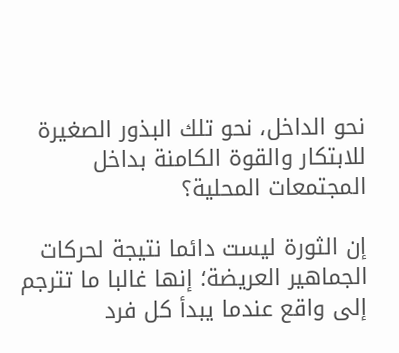نحو الداخل، نحو تلك البذور الصغيرة للابتكار والقوة الكامنة بداخل المجتمعات المحلية؟

إن الثورة ليست دائما نتيجة لحركات الجماهير العريضة؛ إنها غالبا ما تترجم إلى واقع عندما يبدأ كل فرد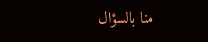منا بالسؤال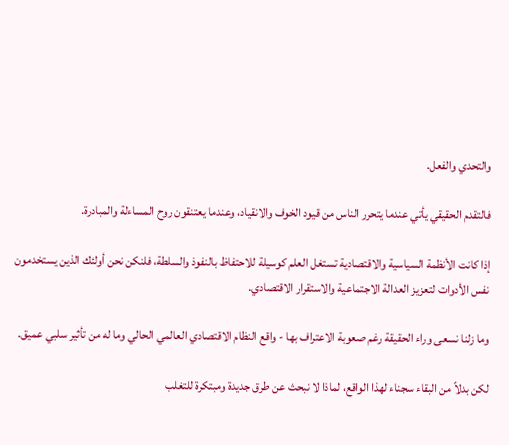والتحدي والفعل.

فالتقدم الحقيقي يأتي عندما يتحرر الناس من قيود الخوف والانقياد، وعندما يعتنقون روح المساءلة والمبادرة.

إذا كانت الأنظمة السياسية والاقتصادية تستغل العلم كوسيلة للاحتفاظ بالنفوذ والسلطة، فلنكن نحن أولئك الذين يستخدمون نفس الأدوات لتعزيز العدالة الاجتماعية والاستقرار الاقتصادي.

وما زلنا نسعى وراء الحقيقة رغم صعوبة الاعتراف بها - واقع النظام الاقتصادي العالمي الحالي وما له من تأثير سلبي عميق.

لكن بدلاً من البقاء سجناء لهذا الواقع، لماذا لا نبحث عن طرق جديدة ومبتكرة للتغلب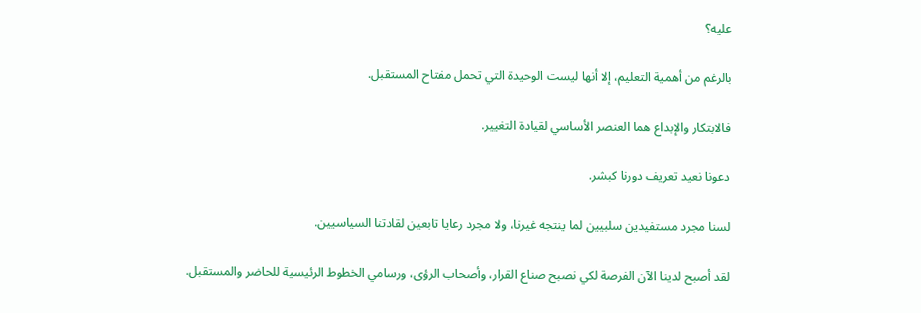عليه؟

بالرغم من أهمية التعليم، إلا أنها ليست الوحيدة التي تحمل مفتاح المستقبل.

فالابتكار والإبداع هما العنصر الأساسي لقيادة التغيير.

دعونا نعيد تعريف دورنا كبشر.

لسنا مجرد مستفيدين سلبيين لما ينتجه غيرنا، ولا مجرد رعايا تابعين لقادتنا السياسيين.

لقد أصبح لدينا الآن الفرصة لكي نصبح صناع القرار، وأصحاب الرؤى، ورسامي الخطوط الرئيسية للحاضر والمستقبل.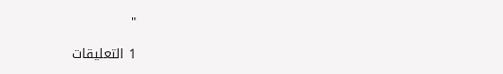"

1 التعليقات